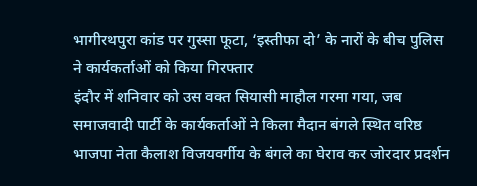भागीरथपुरा कांड पर गुस्सा फूटा, ‘इस्तीफा दो’ के नारों के बीच पुलिस ने कार्यकर्ताओं को किया गिरफ्तार
इंदौर में शनिवार को उस वक्त सियासी माहौल गरमा गया, जब समाजवादी पार्टी के कार्यकर्ताओं ने किला मैदान बंगले स्थित वरिष्ठ भाजपा नेता कैलाश विजयवर्गीय के बंगले का घेराव कर जोरदार प्रदर्शन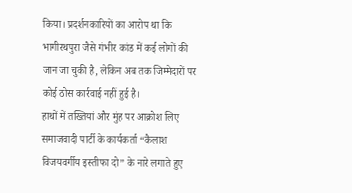किया। प्रदर्शनकारियों का आरोप था कि भागीरथपुरा जैसे गंभीर कांड में कई लोगों की जान जा चुकी है, लेकिन अब तक जिम्मेदारों पर कोई ठोस कार्रवाई नहीं हुई है।
हाथों में तख्तियां और मुंह पर आक्रोश लिए समाजवादी पार्टी के कार्यकर्ता “कैलाश विजयवर्गीय इस्तीफा दो” के नारे लगाते हुए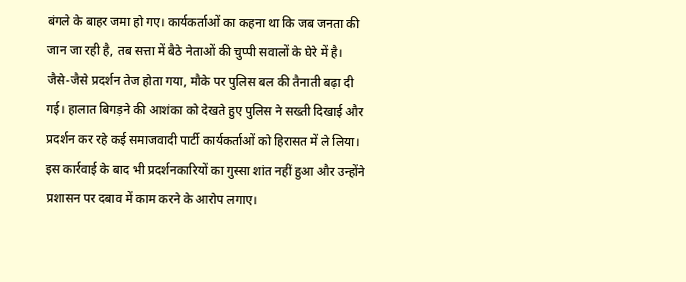बंगले के बाहर जमा हो गए। कार्यकर्ताओं का कहना था कि जब जनता की जान जा रही है, तब सत्ता में बैठे नेताओं की चुप्पी सवालों के घेरे में है।
जैसे-जैसे प्रदर्शन तेज होता गया, मौके पर पुलिस बल की तैनाती बढ़ा दी गई। हालात बिगड़ने की आशंका को देखते हुए पुलिस ने सख्ती दिखाई और प्रदर्शन कर रहे कई समाजवादी पार्टी कार्यकर्ताओं को हिरासत में ले लिया। इस कार्रवाई के बाद भी प्रदर्शनकारियों का गुस्सा शांत नहीं हुआ और उन्होंने प्रशासन पर दबाव में काम करने के आरोप लगाए।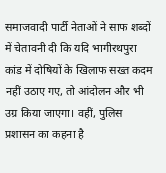समाजवादी पार्टी नेताओं ने साफ शब्दों में चेतावनी दी कि यदि भागीरथपुरा कांड में दोषियों के खिलाफ सख्त कदम नहीं उठाए गए, तो आंदोलन और भी उग्र किया जाएगा। वहीं, पुलिस प्रशासन का कहना है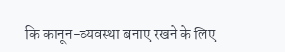कि कानून-व्यवस्था बनाए रखने के लिए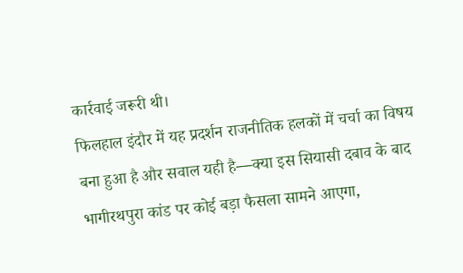कार्रवाई जरूरी थी।
फिलहाल इंदौर में यह प्रदर्शन राजनीतिक हलकों में चर्चा का विषय बना हुआ है और सवाल यही है—क्या इस सियासी दबाव के बाद भागीरथपुरा कांड पर कोई बड़ा फैसला सामने आएगा,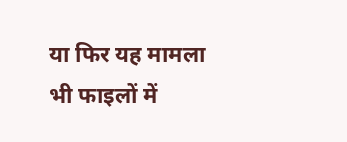या फिर यह मामला भी फाइलों में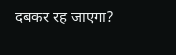दबकर रह जाएगा?